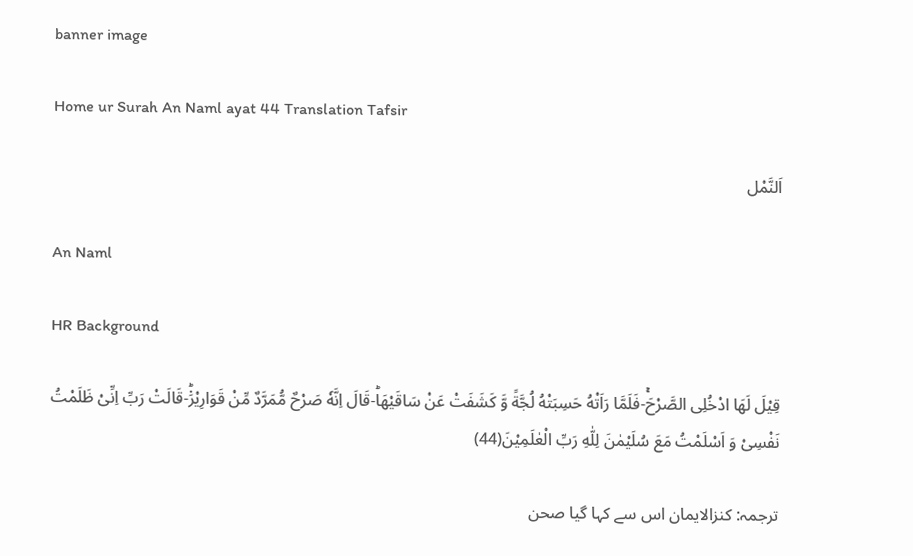banner image

Home ur Surah An Naml ayat 44 Translation Tafsir

اَلنَّمْل

An Naml

HR Background

قِیْلَ لَهَا ادْخُلِی الصَّرْحَۚ-فَلَمَّا رَاَتْهُ حَسِبَتْهُ لُجَّةً وَّ كَشَفَتْ عَنْ سَاقَیْهَاؕ-قَالَ اِنَّهٗ صَرْحٌ مُّمَرَّدٌ مِّنْ قَوَارِیْرَ۬ؕ-قَالَتْ رَبِّ اِنِّیْ ظَلَمْتُ نَفْسِیْ وَ اَسْلَمْتُ مَعَ سُلَیْمٰنَ لِلّٰهِ رَبِّ الْعٰلَمِیْنَ(44)

ترجمہ: کنزالایمان اس سے کہا گیا صحن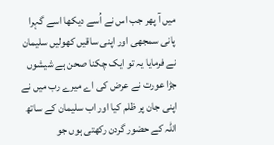میں آ پھر جب اس نے اُسے دیکھا اسے گہرا پانی سمجھی اور اپنی ساقیں کھولیں سلیمان نے فرمایا یہ تو ایک چکنا صحن ہے شیشوں جڑا عورت نے عرض کی اے میرے رب میں نے اپنی جان پر ظلم کیا اور اب سلیمان کے ساتھ اللہ کے حضور گردن رکھتی ہوں جو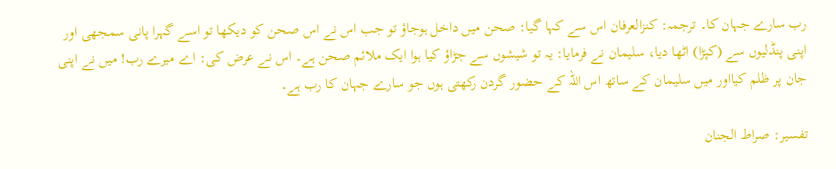رب سارے جہان کا۔ ترجمہ: کنزالعرفان اس سے کہا گیا: صحن میں داخل ہوجاؤ تو جب اس نے اس صحن کو دیکھا تو اسے گہرا پانی سمجھی اور اپنی پنڈلیوں سے (کپڑا) اٹھا دیا، سلیمان نے فرمایا: یہ تو شیشوں سے جڑاؤ کیا ہوا ایک ملائم صحن ہے۔ اس نے عرض کی: اے میرے رب! میں نے اپنی جان پر ظلم کیااور میں سلیمان کے ساتھ اس اللہ کے حضور گردن رکھتی ہوں جو سارے جہان کا رب ہے۔

تفسیر: صراط الجنان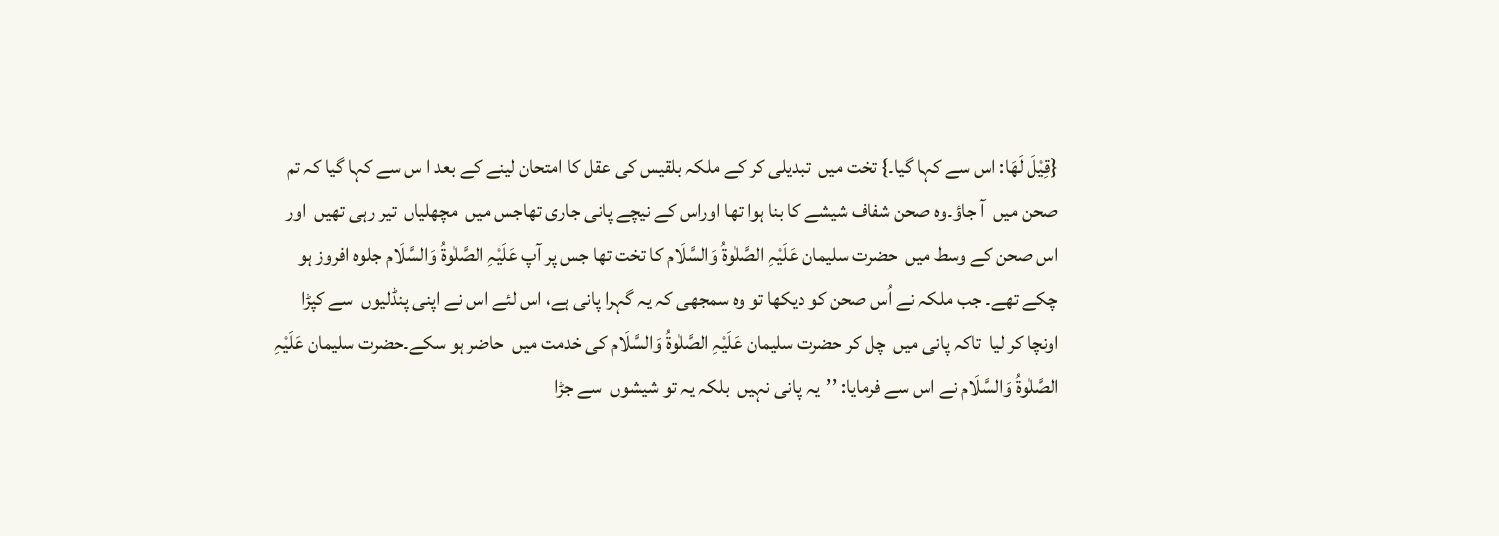{قِیْلَ لَهَا: اس سے کہا گیا۔} تخت میں  تبدیلی کر کے ملکہ بلقیس کی عقل کا امتحان لینے کے بعد ا س سے کہا گیا کہ تم صحن میں  آ جاؤ۔وہ صحن شفاف شیشے کا بنا ہوا تھا اوراس کے نیچے پانی جاری تھاجس میں  مچھلیاں  تیر رہی تھیں  اور اس صحن کے وسط میں  حضرت سلیمان عَلَیْہِ الصَّلٰوۃُ وَالسَّلَام کا تخت تھا جس پر آپ عَلَیْہِ الصَّلٰوۃُ وَالسَّلَام جلوہ افروز ہو چکے تھے۔ جب ملکہ نے اُس صحن کو دیکھا تو وہ سمجھی کہ یہ گہرا پانی ہے، اس لئے اس نے اپنی پنڈلیوں  سے کپڑا اونچا کر لیا  تاکہ پانی میں  چل کر حضرت سلیمان عَلَیْہِ الصَّلٰوۃُ وَالسَّلَام کی خدمت میں  حاضر ہو سکے۔حضرت سلیمان عَلَیْہِ الصَّلٰوۃُ وَالسَّلَام نے اس سے فرمایا: ’’یہ پانی نہیں  بلکہ یہ تو شیشوں  سے جڑا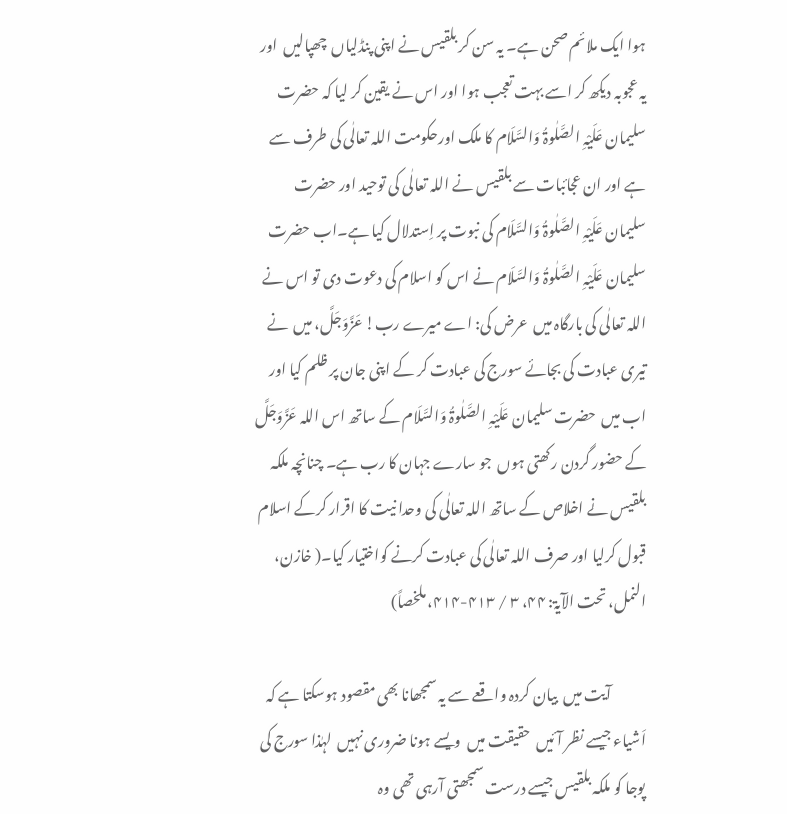ہوا ایک ملائم صحن ہے۔ یہ سن کر بلقیس نے اپنی پنڈلیاں  چھپالیں  اور یہ عجوبہ دیکھ کر اسے بہت تعجب ہوا اور اس نے یقین کر لیا کہ حضرت سلیمان عَلَیْہِ الصَّلٰوۃُ وَالسَّلَام کا ملک اورحکومت اللہ تعالٰی کی طرف سے ہے اور ان عجائبات سے بلقیس نے اللہ تعالٰی کی توحید اور حضرت سلیمان عَلَیْہِ الصَّلٰوۃُ وَالسَّلَام کی نبوت پر اِستدلال کیا ہے۔اب حضرت سلیمان عَلَیْہِ الصَّلٰوۃُ وَالسَّلَام نے اس کو اسلام کی دعوت دی تو اس نے اللہ تعالٰی کی بارگاہ میں  عرض کی: اے میرے رب! عَزَّوَجَلَّ، میں  نے تیری عبادت کی بجائے سورج کی عبادت کر کے اپنی جان پر ظلم کیا اور اب میں  حضرت سلیمان عَلَیْہِ الصَّلٰوۃُ وَالسَّلَام کے ساتھ اس اللہ عَزَّوَجَلَّ کے حضور گردن رکھتی ہوں  جو سارے جہان کا رب ہے۔ چنانچہ ملکہ بلقیس نے اخلاص کے ساتھ اللہ تعالٰی کی وحدا نیت کا اقرار کرکے اسلام قبول کرلیا اور صرف اللہ تعالٰی کی عبادت کرنے کواختیار کیا۔( خازن، النمل، تحت الآیۃ: ۴۴، ۳ / ۴۱۳-۴۱۴، ملخصاً)

            آیت میں  بیان کردہ واقعے سے یہ سمجھانا بھی مقصود ہوسکتا ہے کہ اَشیاء جیسے نظر آ ئیں  حقیقت میں  ویسے ہونا ضروری نہیں  لہٰذا سورج کی پوجا کو ملکہ بلقیس جیسے درست سمجھتی آرہی تھی وہ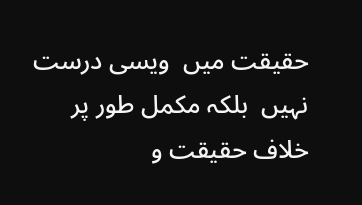حقیقت میں  ویسی درست نہیں  بلکہ مکمل طور پر خلاف حقیقت و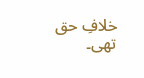خلافِ حق تھی۔